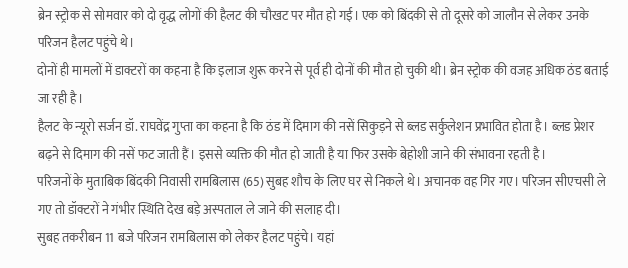ब्रेन स्ट्रोक से सोमवार को दो वृद्ध लोगों की हैलट की चौखट पर मौत हो गई। एक को बिंदकी से तो दूसरे को जालौन से लेकर उनके परिजन हैलट पहुंचे थे।
दोनों ही मामलों में डाक्टरों का कहना है कि इलाज शुरू करने से पूर्व ही दोनों की मौत हो चुकी थी। ब्रेन स्ट्रोक की वजह अधिक ठंड बताई जा रही है।
हैलट के न्यूरो सर्जन डॉ. राघवेंद्र गुप्ता का कहना है कि ठंड में दिमाग की नसें सिकुड़ने से ब्लड सर्कुलेशन प्रभावित होता है। ब्लड प्रेशर बढ़ने से दिमाग की नसें फट जाती हैं। इससे व्यक्ति की मौत हो जाती है या फिर उसके बेहोशी जाने की संभावना रहती है।
परिजनों के मुताबिक बिंदकी निवासी रामबिलास (65) सुबह शौच के लिए घर से निकले थे। अचानक वह गिर गए। परिजन सीएचसी ले गए तो डॉक्टरों ने गंभीर स्थिति देख बड़े अस्पताल ले जाने की सलाह दी।
सुबह तकरीबन 11 बजे परिजन रामबिलास को लेकर हैलट पहुंचे। यहां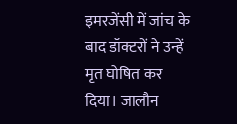इमरजेंसी में जांच के बाद डॉक्टरों ने उन्हें मृत घोषित कर दिया। जालौन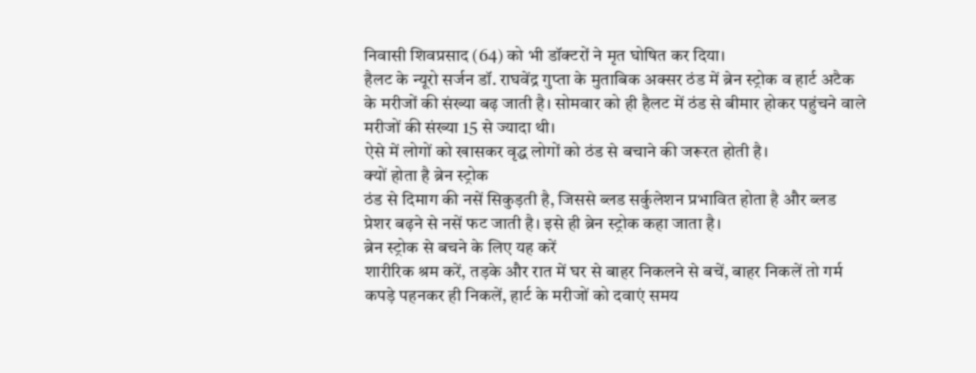निवासी शिवप्रसाद (64) को भी डॉक्टरों ने मृत घोषित कर दिया।
हैलट के न्यूरो सर्जन डॉ. राघवेंद्र गुप्ता के मुताबिक अक्सर ठंड में ब्रेन स्ट्रोक व हार्ट अटैक के मरीजों की संख्या बढ़ जाती है। सोमवार को ही हैलट में ठंड से बीमार होकर पहुंचने वाले मरीजों की संख्या 15 से ज्यादा थी।
ऐसे में लोगों को खासकर वृद्ध लोगों को ठंड से बचाने की जरूरत होती है।
क्यों होता है ब्रेन स्ट्रोक
ठंड से दिमाग की नसें सिकुड़ती है, जिससे ब्लड सर्कुलेशन प्रभावित होता है और ब्लड प्रेशर बढ़ने से नसें फट जाती है। इसे ही ब्रेन स्ट्रोक कहा जाता है।
ब्रेन स्ट्रोक से बचने के लिए यह करें
शारीरिक श्रम करें, तड़के और रात में घर से बाहर निकलने से बचें, बाहर निकलें तो गर्म कपड़े पहनकर ही निकलें, हार्ट के मरीजों को दवाएं समय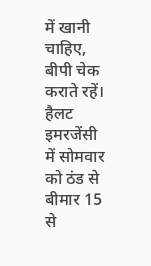में खानी चाहिए, बीपी चेक कराते रहें।
हैलट इमरजेंसी में सोमवार को ठंड से बीमार 15 से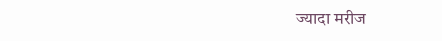ज्यादा मरीज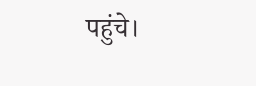पहुंचे।